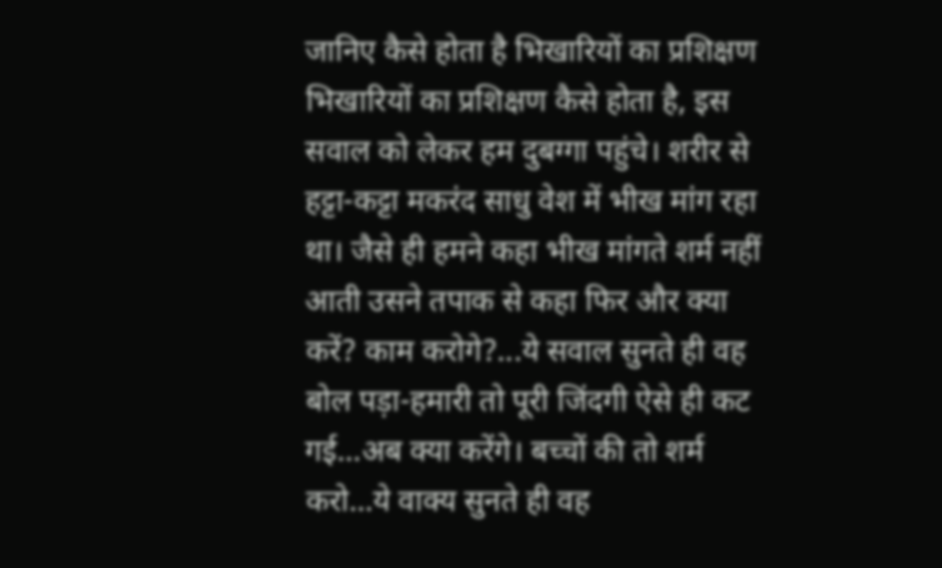जानिए कैसे होता है भिखारियों का प्रशिक्षण
भिखारियों का प्रशिक्षण कैसे होता है, इस सवाल को लेकर हम दुबग्गा पहुंचे। शरीर से हट्टा-कट्टा मकरंद साधु वेश में भीख मांग रहा था। जैसे ही हमने कहा भीख मांगते शर्म नहीं आती उसने तपाक से कहा फिर और क्या करें? काम करोगे?...ये सवाल सुनते ही वह बोल पड़ा-हमारी तो पूरी जिंदगी ऐसे ही कट गई...अब क्या करेंगे। बच्चों की तो शर्म करो...ये वाक्य सुनते ही वह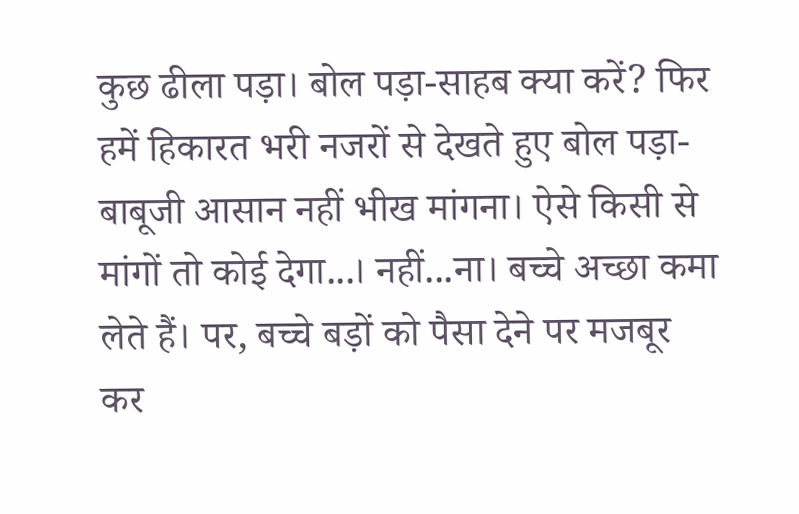कुछ ढीला पड़ा। बोल पड़ा-साहब क्या करें? फिर हमें हिकारत भरी नजरों से देखते हुए बोल पड़ा-बाबूजी आसान नहीं भीख मांगना। ऐसे किसी से मांगों तो कोई देगा...। नहीं...ना। बच्चे अच्छा कमा लेते हैं। पर, बच्चे बड़ों को पैसा देने पर मजबूर कर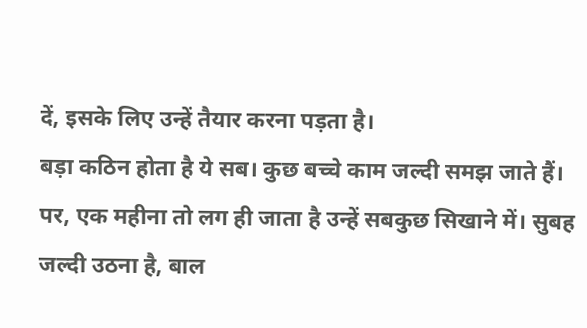दें, इसके लिए उन्हें तैयार करना पड़ता है।
बड़ा कठिन होता है ये सब। कुछ बच्चे काम जल्दी समझ जाते हैं। पर, एक महीना तो लग ही जाता है उन्हें सबकुछ सिखाने में। सुबह जल्दी उठना है, बाल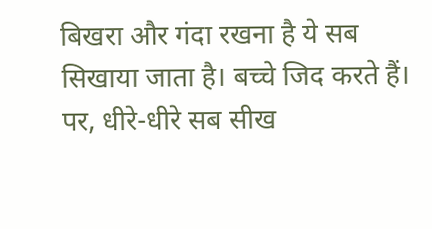बिखरा और गंदा रखना है ये सब सिखाया जाता है। बच्चे जिद करते हैं। पर, धीरे-धीरे सब सीख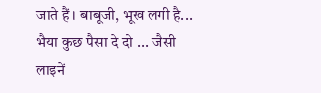जाते हैं। बाबूजी, भूख लगी है... भैया कुछ पैसा दे दो ... जैसी लाइनें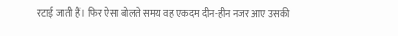रटाई जाती हैं। फिर ऐसा बोलते समय वह एकदम दीन-हीन नजर आए उसकी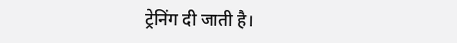ट्रेनिंग दी जाती है।